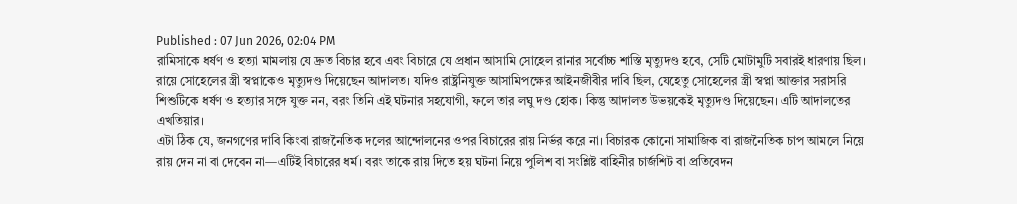Published : 07 Jun 2026, 02:04 PM
রামিসাকে ধর্ষণ ও হত্যা মামলায় যে দ্রুত বিচার হবে এবং বিচারে যে প্রধান আসামি সোহেল রানার সর্বোচ্চ শাস্তি মৃত্যুদণ্ড হবে, সেটি মোটামুটি সবারই ধারণায় ছিল। রায়ে সোহেলের স্ত্রী স্বপ্নাকেও মৃত্যুদণ্ড দিয়েছেন আদালত। যদিও রাষ্ট্রনিযুক্ত আসামিপক্ষের আইনজীবীর দাবি ছিল, যেহেতু সোহেলের স্ত্রী স্বপ্না আক্তার সরাসরি শিশুটিকে ধর্ষণ ও হত্যার সঙ্গে যুক্ত নন, বরং তিনি এই ঘটনার সহযোগী, ফলে তার লঘু দণ্ড হোক। কিন্তু আদালত উভয়কেই মৃত্যুদণ্ড দিয়েছেন। এটি আদালতের এখতিয়ার।
এটা ঠিক যে, জনগণের দাবি কিংবা রাজনৈতিক দলের আন্দোলনের ওপর বিচারের রায় নির্ভর করে না। বিচারক কোনো সামাজিক বা রাজনৈতিক চাপ আমলে নিয়ে রায় দেন না বা দেবেন না—এটিই বিচারের ধর্ম। বরং তাকে রায় দিতে হয় ঘটনা নিয়ে পুলিশ বা সংশ্লিষ্ট বাহিনীর চার্জশিট বা প্রতিবেদন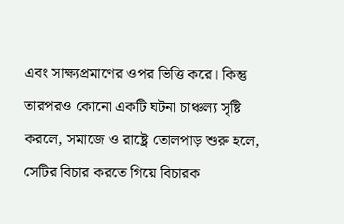এবং সাক্ষ্যপ্রমাণের ওপর ভিত্তি করে। কিন্তু তারপরও কোনো একটি ঘটনা চাঞ্চল্য সৃষ্টি করলে, সমাজে ও রাষ্ট্রে তোলপাড় শুরু হলে, সেটির বিচার করতে গিয়ে বিচারক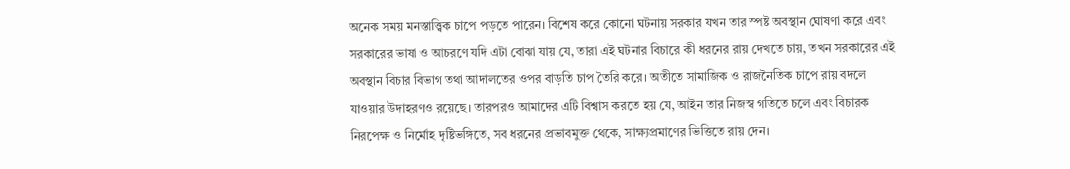অনেক সময় মনস্তাত্ত্বিক চাপে পড়তে পারেন। বিশেষ করে কোনো ঘটনায় সরকার যখন তার স্পষ্ট অবস্থান ঘোষণা করে এবং সরকারের ভাষা ও আচরণে যদি এটা বোঝা যায় যে, তারা এই ঘটনার বিচারে কী ধরনের রায় দেখতে চায়, তখন সরকারের এই অবস্থান বিচার বিভাগ তথা আদালতের ওপর বাড়তি চাপ তৈরি করে। অতীতে সামাজিক ও রাজনৈতিক চাপে রায় বদলে যাওয়ার উদাহরণও রয়েছে। তারপরও আমাদের এটি বিশ্বাস করতে হয় যে, আইন তার নিজস্ব গতিতে চলে এবং বিচারক নিরপেক্ষ ও নির্মোহ দৃষ্টিভঙ্গিতে, সব ধরনের প্রভাবমুক্ত থেকে, সাক্ষ্যপ্রমাণের ভিত্তিতে রায় দেন।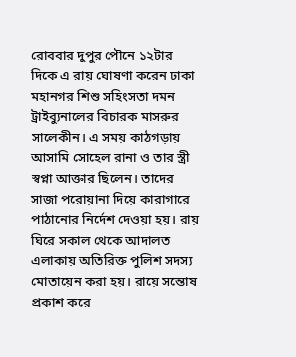রোববার দুপুর পৌনে ১২টার দিকে এ রায় ঘোষণা করেন ঢাকা মহানগর শিশু সহিংসতা দমন ট্রাইব্যুনালের বিচারক মাসরুর সালেকীন। এ সময় কাঠগড়ায় আসামি সোহেল রানা ও তার স্ত্রী স্বপ্না আক্তার ছিলেন। তাদের সাজা পরোয়ানা দিয়ে কারাগারে পাঠানোর নির্দেশ দেওয়া হয়। রায় ঘিরে সকাল থেকে আদালত এলাকায় অতিরিক্ত পুলিশ সদস্য মোতায়েন করা হয়। রায়ে সন্তোষ প্রকাশ করে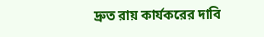দ্রুত রায় কার্যকরের দাবি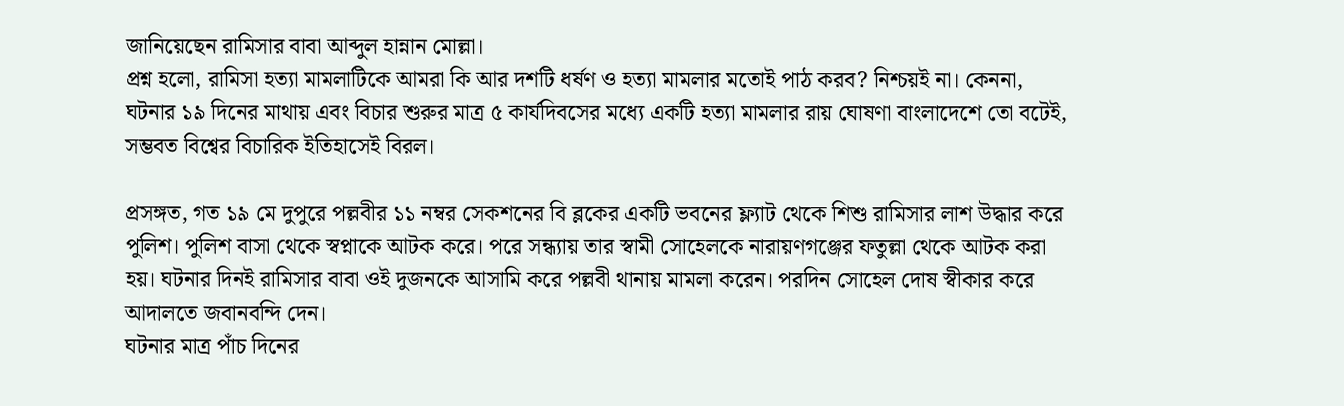জানিয়েছেন রামিসার বাবা আব্দুল হান্নান মোল্লা।
প্রশ্ন হলো, রামিসা হত্যা মামলাটিকে আমরা কি আর দশটি ধর্ষণ ও হত্যা মামলার মতোই পাঠ করব? নিশ্চয়ই না। কেননা, ঘটনার ১৯ দিনের মাথায় এবং বিচার শুরুর মাত্র ৫ কার্যদিবসের মধ্যে একটি হত্যা মামলার রায় ঘোষণা বাংলাদেশে তো বটেই, সম্ভবত বিশ্বের বিচারিক ইতিহাসেই বিরল।

প্রসঙ্গত, গত ১৯ মে দুপুরে পল্লবীর ১১ নম্বর সেকশনের বি ব্লকের একটি ভবনের ফ্ল্যাট থেকে শিশু রামিসার লাশ উদ্ধার করে পুলিশ। পুলিশ বাসা থেকে স্বপ্নাকে আটক করে। পরে সন্ধ্যায় তার স্বামী সোহেলকে নারায়ণগঞ্জের ফতুল্লা থেকে আটক করা হয়। ঘটনার দিনই রামিসার বাবা ওই দুজনকে আসামি করে পল্লবী থানায় মামলা করেন। পরদিন সোহেল দোষ স্বীকার করে আদালতে জবানবন্দি দেন।
ঘটনার মাত্র পাঁচ দিনের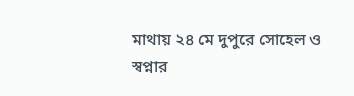মাথায় ২৪ মে দুপুরে সোহেল ও স্বপ্নার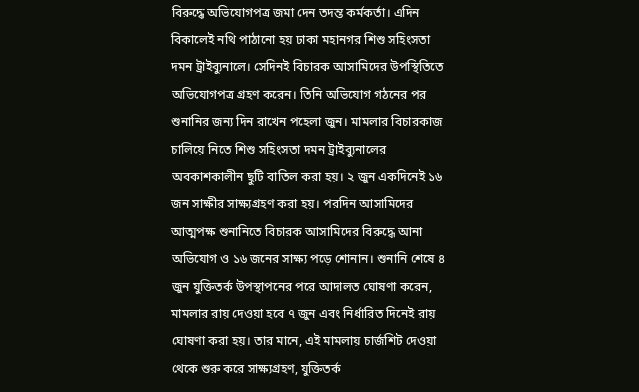বিরুদ্ধে অভিযোগপত্র জমা দেন তদন্ত কর্মকর্তা। এদিন বিকালেই নথি পাঠানো হয় ঢাকা মহানগর শিশু সহিংসতা দমন ট্রাইব্যুনালে। সেদিনই বিচারক আসামিদের উপস্থিতিতে অভিযোগপত্র গ্রহণ করেন। তিনি অভিযোগ গঠনের পর শুনানির জন্য দিন রাখেন পহেলা জুন। মামলার বিচারকাজ চালিয়ে নিতে শিশু সহিংসতা দমন ট্রাইব্যুনালের অবকাশকালীন ছুটি বাতিল করা হয়। ২ জুন একদিনেই ১৬ জন সাক্ষীর সাক্ষ্যগ্রহণ করা হয়। পরদিন আসামিদের আত্মপক্ষ শুনানিতে বিচারক আসামিদের বিরুদ্ধে আনা অভিযোগ ও ১৬ জনের সাক্ষ্য পড়ে শোনান। শুনানি শেষে ৪ জুন যুক্তিতর্ক উপস্থাপনের পরে আদালত ঘোষণা করেন, মামলার রায় দেওয়া হবে ৭ জুন এবং নির্ধারিত দিনেই রায় ঘোষণা করা হয়। তার মানে, এই মামলায় চার্জশিট দেওয়া থেকে শুরু করে সাক্ষ্যগ্রহণ, যুক্তিতর্ক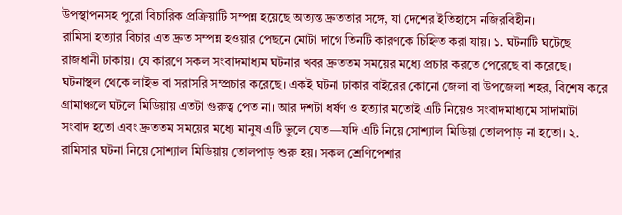উপস্থাপনসহ পুরো বিচারিক প্রক্রিয়াটি সম্পন্ন হয়েছে অত্যন্ত দ্রুততার সঙ্গে, যা দেশের ইতিহাসে নজিরবিহীন।
রামিসা হত্যার বিচার এত দ্রুত সম্পন্ন হওয়ার পেছনে মোটা দাগে তিনটি কারণকে চিহ্নিত করা যায়। ১. ঘটনাটি ঘটেছে রাজধানী ঢাকায়। যে কারণে সকল সংবাদমাধ্যম ঘটনার খবর দ্রুততম সময়ের মধ্যে প্রচার করতে পেরেছে বা করেছে। ঘটনাস্থল থেকে লাইভ বা সরাসরি সম্প্রচার করেছে। একই ঘটনা ঢাকার বাইরের কোনো জেলা বা উপজেলা শহর, বিশেষ করে গ্রামাঞ্চলে ঘটলে মিডিয়ায় এতটা গুরুত্ব পেত না। আর দশটা ধর্ষণ ও হত্যার মতোই এটি নিয়েও সংবাদমাধ্যমে সাদামাটা সংবাদ হতো এবং দ্রুততম সময়ের মধ্যে মানুষ এটি ভুলে যেত—যদি এটি নিয়ে সোশ্যাল মিডিয়া তোলপাড় না হতো। ২. রামিসার ঘটনা নিয়ে সোশ্যাল মিডিয়ায় তোলপাড় শুরু হয়। সকল শ্রেণিপেশার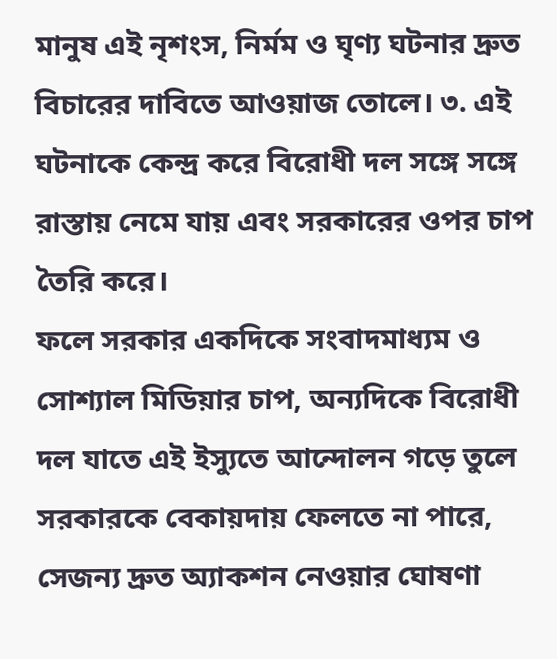মানুষ এই নৃশংস, নির্মম ও ঘৃণ্য ঘটনার দ্রুত বিচারের দাবিতে আওয়াজ তোলে। ৩. এই ঘটনাকে কেন্দ্র করে বিরোধী দল সঙ্গে সঙ্গে রাস্তায় নেমে যায় এবং সরকারের ওপর চাপ তৈরি করে।
ফলে সরকার একদিকে সংবাদমাধ্যম ও সোশ্যাল মিডিয়ার চাপ, অন্যদিকে বিরোধী দল যাতে এই ইস্যুতে আন্দোলন গড়ে তুলে সরকারকে বেকায়দায় ফেলতে না পারে, সেজন্য দ্রুত অ্যাকশন নেওয়ার ঘোষণা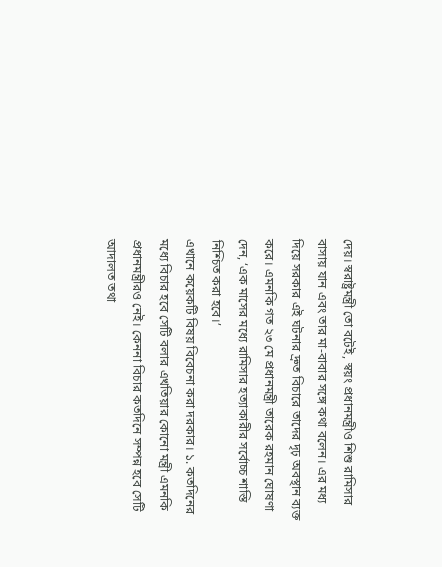দেয়। স্বরাষ্ট্রমন্ত্রী তো বটেই, স্বয়ং প্রধানমন্ত্রীও শিশু রামিসার বাসায় যান এবং তার মা-বাবার সঙ্গে কথা বলেন। এর মধ্য দিয়ে সরকার এই ঘটনার দ্রুত বিচারে তাদের দৃঢ় অবস্থান ব্যক্ত করে। এমনকি গত ২৩ মে প্রধানমন্ত্রী তারেক রহমান ঘোষণা দেন, ‘এক মাসের মধ্যে রামিসার হত্যাকারীর সর্বোচ্চ শাস্তি নিশ্চিত করা হবে।’
এখানে কয়েকটি বিষয় বিবেচনা করা দরকার। ১. কতদিনের মধ্যে বিচার হবে সেটি বলার এখতিয়ার কোনো মন্ত্রী এমনকি প্রধানমন্ত্রীরও নেই। কেননা বিচার কতদিনে সম্পন্ন হবে সেটি আদালত তথা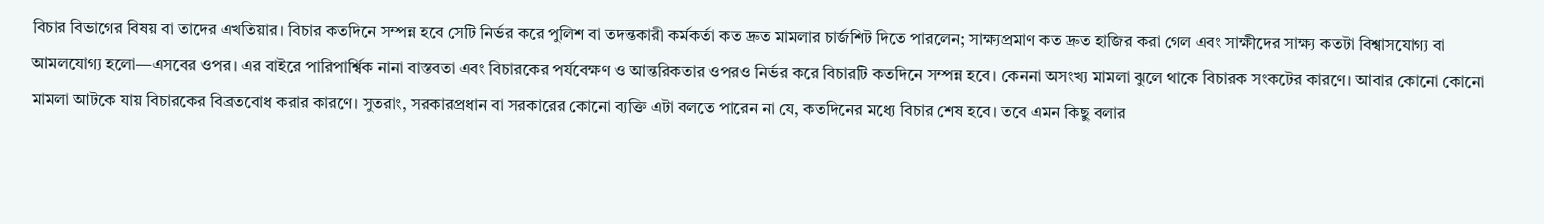বিচার বিভাগের বিষয় বা তাদের এখতিয়ার। বিচার কতদিনে সম্পন্ন হবে সেটি নির্ভর করে পুলিশ বা তদন্তকারী কর্মকর্তা কত দ্রুত মামলার চার্জশিট দিতে পারলেন; সাক্ষ্যপ্রমাণ কত দ্রুত হাজির করা গেল এবং সাক্ষীদের সাক্ষ্য কতটা বিশ্বাসযোগ্য বা আমলযোগ্য হলো—এসবের ওপর। এর বাইরে পারিপার্শ্বিক নানা বাস্তবতা এবং বিচারকের পর্যবেক্ষণ ও আন্তরিকতার ওপরও নির্ভর করে বিচারটি কতদিনে সম্পন্ন হবে। কেননা অসংখ্য মামলা ঝুলে থাকে বিচারক সংকটের কারণে। আবার কোনো কোনো মামলা আটকে যায় বিচারকের বিব্রতবোধ করার কারণে। সুতরাং, সরকারপ্রধান বা সরকারের কোনো ব্যক্তি এটা বলতে পারেন না যে, কতদিনের মধ্যে বিচার শেষ হবে। তবে এমন কিছু বলার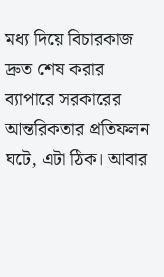মধ্য দিয়ে বিচারকাজ দ্রুত শেষ করার ব্যাপারে সরকারের আন্তরিকতার প্রতিফলন ঘটে, এটা ঠিক। আবার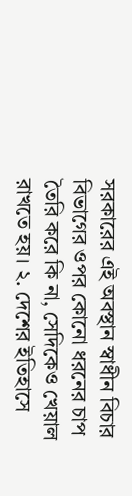সরকারের এই অবস্থান স্বাধীন বিচার বিভাগের ওপর কোনো ধরনের চাপ তৈরি করে কি না, সেদিকেও খেয়াল রাখতে হয়। ২. দেশের ইতিহাসে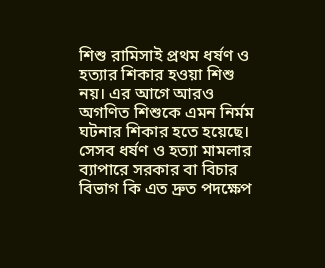শিশু রামিসাই প্রথম ধর্ষণ ও হত্যার শিকার হওয়া শিশু নয়। এর আগে আরও অগণিত শিশুকে এমন নির্মম ঘটনার শিকার হতে হয়েছে। সেসব ধর্ষণ ও হত্যা মামলার ব্যাপারে সরকার বা বিচার বিভাগ কি এত দ্রুত পদক্ষেপ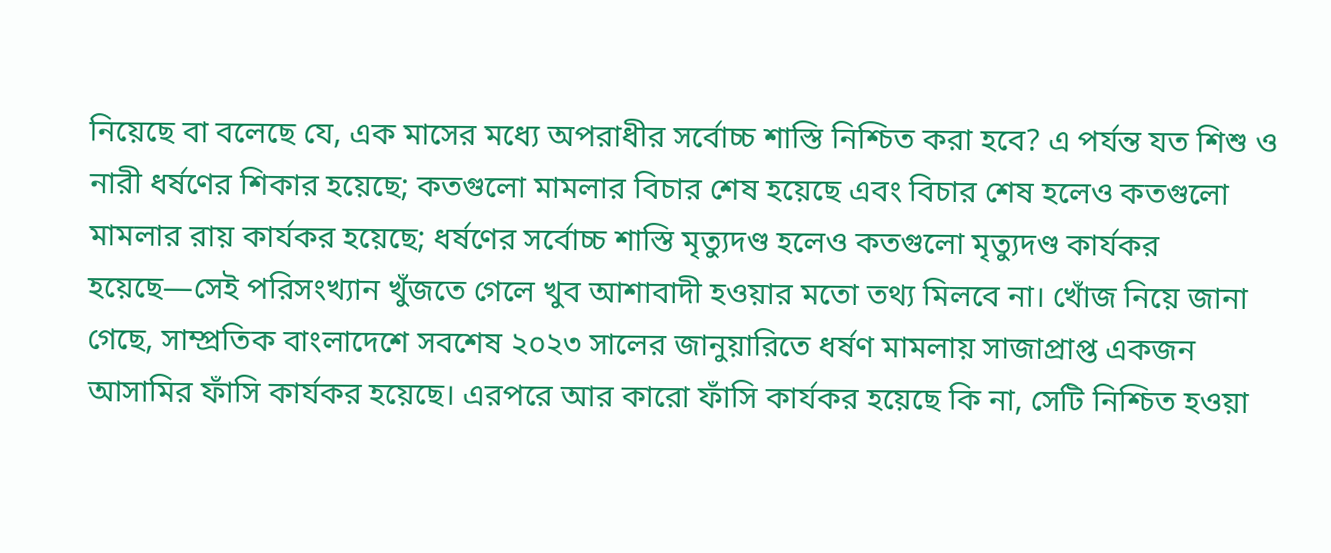নিয়েছে বা বলেছে যে, এক মাসের মধ্যে অপরাধীর সর্বোচ্চ শাস্তি নিশ্চিত করা হবে? এ পর্যন্ত যত শিশু ও নারী ধর্ষণের শিকার হয়েছে; কতগুলো মামলার বিচার শেষ হয়েছে এবং বিচার শেষ হলেও কতগুলো মামলার রায় কার্যকর হয়েছে; ধর্ষণের সর্বোচ্চ শাস্তি মৃত্যুদণ্ড হলেও কতগুলো মৃত্যুদণ্ড কার্যকর হয়েছে—সেই পরিসংখ্যান খুঁজতে গেলে খুব আশাবাদী হওয়ার মতো তথ্য মিলবে না। খোঁজ নিয়ে জানা গেছে, সাম্প্রতিক বাংলাদেশে সবশেষ ২০২৩ সালের জানুয়ারিতে ধর্ষণ মামলায় সাজাপ্রাপ্ত একজন আসামির ফাঁসি কার্যকর হয়েছে। এরপরে আর কারো ফাঁসি কার্যকর হয়েছে কি না, সেটি নিশ্চিত হওয়া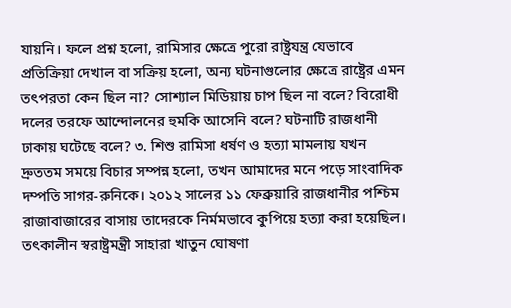যায়নি। ফলে প্রশ্ন হলো, রামিসার ক্ষেত্রে পুরো রাষ্ট্রযন্ত্র যেভাবে প্রতিক্রিয়া দেখাল বা সক্রিয় হলো, অন্য ঘটনাগুলোর ক্ষেত্রে রাষ্ট্রের এমন তৎপরতা কেন ছিল না? সোশ্যাল মিডিয়ায় চাপ ছিল না বলে? বিরোধী দলের তরফে আন্দোলনের হুমকি আসেনি বলে? ঘটনাটি রাজধানী ঢাকায় ঘটেছে বলে? ৩. শিশু রামিসা ধর্ষণ ও হত্যা মামলায় যখন দ্রুততম সময়ে বিচার সম্পন্ন হলো, তখন আমাদের মনে পড়ে সাংবাদিক দম্পতি সাগর-রুনিকে। ২০১২ সালের ১১ ফেব্রুয়ারি রাজধানীর পশ্চিম রাজাবাজারের বাসায় তাদেরকে নির্মমভাবে কুপিয়ে হত্যা করা হয়েছিল। তৎকালীন স্বরাষ্ট্রমন্ত্রী সাহারা খাতুন ঘোষণা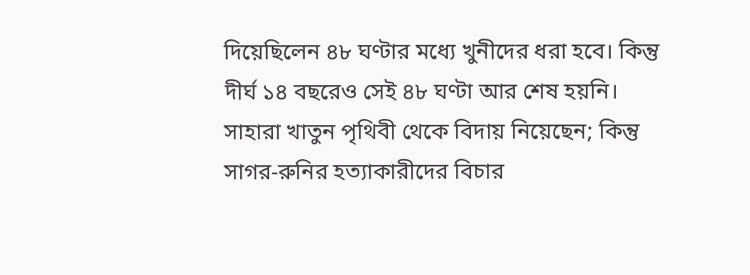দিয়েছিলেন ৪৮ ঘণ্টার মধ্যে খুনীদের ধরা হবে। কিন্তু দীর্ঘ ১৪ বছরেও সেই ৪৮ ঘণ্টা আর শেষ হয়নি। সাহারা খাতুন পৃথিবী থেকে বিদায় নিয়েছেন; কিন্তু সাগর-রুনির হত্যাকারীদের বিচার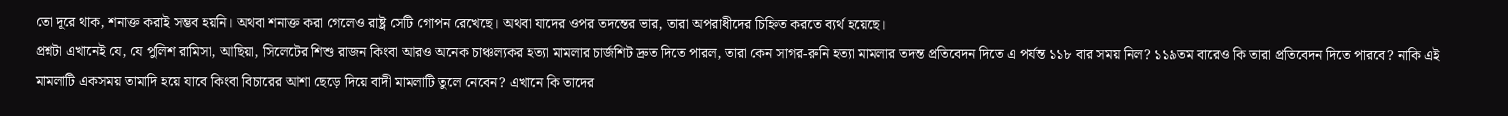তো দূরে থাক, শনাক্ত করাই সম্ভব হয়নি। অথবা শনাক্ত করা গেলেও রাষ্ট্র সেটি গোপন রেখেছে। অথবা যাদের ওপর তদন্তের ভার, তারা অপরাধীদের চিহ্নিত করতে ব্যর্থ হয়েছে।
প্রশ্নটা এখানেই যে, যে পুলিশ রামিসা, আছিয়া, সিলেটের শিশু রাজন কিংবা আরও অনেক চাঞ্চল্যকর হত্যা মামলার চার্জশিট দ্রুত দিতে পারল, তারা কেন সাগর-রুনি হত্যা মামলার তদন্ত প্রতিবেদন দিতে এ পর্যন্ত ১১৮ বার সময় নিল? ১১৯তম বারেও কি তারা প্রতিবেদন দিতে পারবে? নাকি এই মামলাটি একসময় তামাদি হয়ে যাবে কিংবা বিচারের আশা ছেড়ে দিয়ে বাদী মামলাটি তুলে নেবেন? এখানে কি তাদের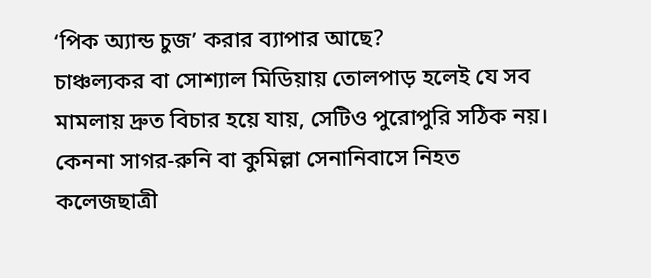‘পিক অ্যান্ড চুজ’ করার ব্যাপার আছে?
চাঞ্চল্যকর বা সোশ্যাল মিডিয়ায় তোলপাড় হলেই যে সব মামলায় দ্রুত বিচার হয়ে যায়, সেটিও পুরোপুরি সঠিক নয়। কেননা সাগর-রুনি বা কুমিল্লা সেনানিবাসে নিহত কলেজছাত্রী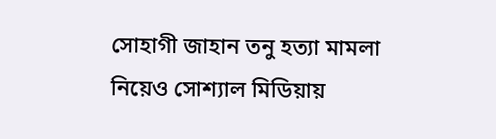সোহাগী জাহান তনু হত্যা মামলা নিয়েও সোশ্যাল মিডিয়ায়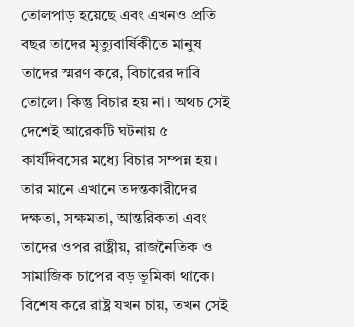তোলপাড় হয়েছে এবং এখনও প্রতি বছর তাদের মৃত্যুবার্ষিকীতে মানুষ তাদের স্মরণ করে, বিচারের দাবি তোলে। কিন্তু বিচার হয় না। অথচ সেই দেশেই আরেকটি ঘটনায় ৫ কার্যদিবসের মধ্যে বিচার সম্পন্ন হয়। তার মানে এখানে তদন্তকারীদের দক্ষতা, সক্ষমতা, আন্তরিকতা এবং তাদের ওপর রাষ্ট্রীয়, রাজনৈতিক ও সামাজিক চাপের বড় ভূমিকা থাকে। বিশেষ করে রাষ্ট্র যখন চায়, তখন সেই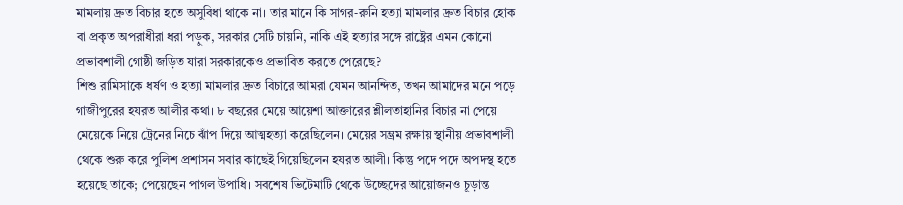মামলায় দ্রুত বিচার হতে অসুবিধা থাকে না। তার মানে কি সাগর-রুনি হত্যা মামলার দ্রুত বিচার হোক বা প্রকৃত অপরাধীরা ধরা পড়ুক, সরকার সেটি চায়নি, নাকি এই হত্যার সঙ্গে রাষ্ট্রের এমন কোনো প্রভাবশালী গোষ্ঠী জড়িত যারা সরকারকেও প্রভাবিত করতে পেরেছে?
শিশু রামিসাকে ধর্ষণ ও হত্যা মামলার দ্রুত বিচারে আমরা যেমন আনন্দিত, তখন আমাদের মনে পড়ে গাজীপুরের হযরত আলীর কথা। ৮ বছরের মেয়ে আয়েশা আক্তারের শ্লীলতাহানির বিচার না পেয়ে মেয়েকে নিয়ে ট্রেনের নিচে ঝাঁপ দিয়ে আত্মহত্যা করেছিলেন। মেয়ের সম্ভ্রম রক্ষায় স্থানীয় প্রভাবশালী থেকে শুরু করে পুলিশ প্রশাসন সবার কাছেই গিয়েছিলেন হযরত আলী। কিন্তু পদে পদে অপদস্থ হতে হয়েছে তাকে; পেয়েছেন পাগল উপাধি। সবশেষ ভিটেমাটি থেকে উচ্ছেদের আয়োজনও চূড়ান্ত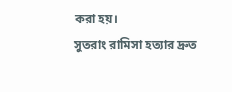করা হয়।
সুতরাং রামিসা হত্যার দ্রুত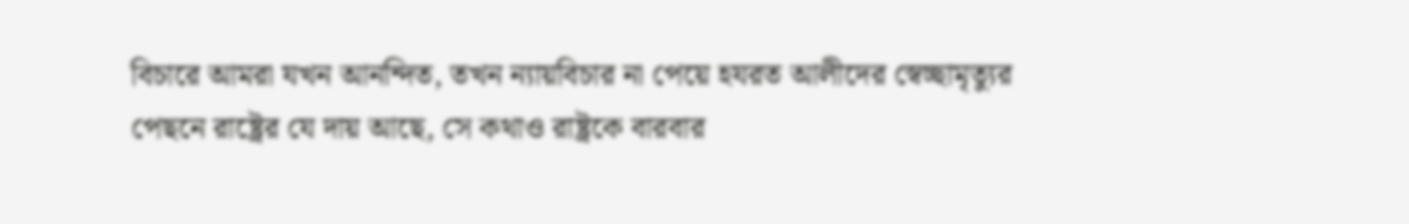বিচারে আমরা যখন আনন্দিত, তখন ন্যায়বিচার না পেয়ে হযরত আলীদের স্বেচ্ছামৃত্যুর পেছনে রাষ্ট্রের যে দায় আছে, সে কথাও রাষ্ট্রকে বারবার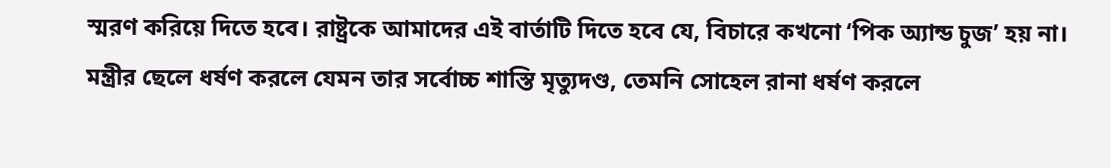স্মরণ করিয়ে দিতে হবে। রাষ্ট্রকে আমাদের এই বার্তাটি দিতে হবে যে, বিচারে কখনো ‘পিক অ্যান্ড চুজ’ হয় না। মন্ত্রীর ছেলে ধর্ষণ করলে যেমন তার সর্বোচ্চ শাস্তি মৃত্যুদণ্ড, তেমনি সোহেল রানা ধর্ষণ করলে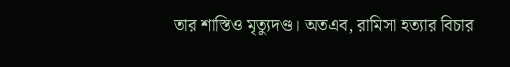তার শাস্তিও মৃত্যুদণ্ড। অতএব, রামিসা হত্যার বিচার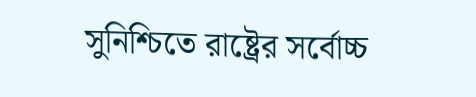সুনিশ্চিতে রাষ্ট্রের সর্বোচ্চ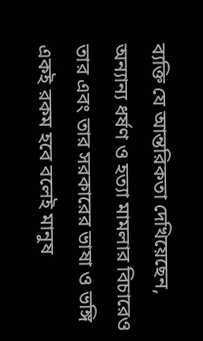ব্যক্তি যে আন্তরিকতা দেখিয়েছেন, অন্যান্য ধর্ষণ ও হত্যা মামলার বিচারেও তার এবং তার সরকারের ভাষা ও ভঙ্গি একই রকম হবে বলেই মানুষ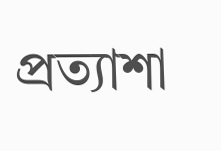প্রত্যাশা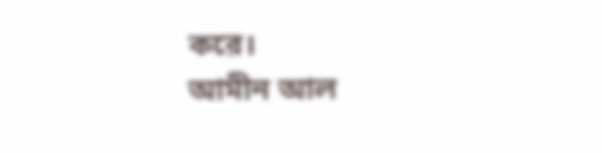করে।
আমীন আল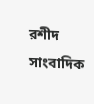রশীদ সাংবাদিক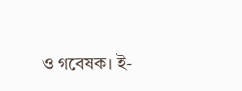ও গবেষক। ই-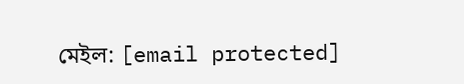মেইল: [email protected]